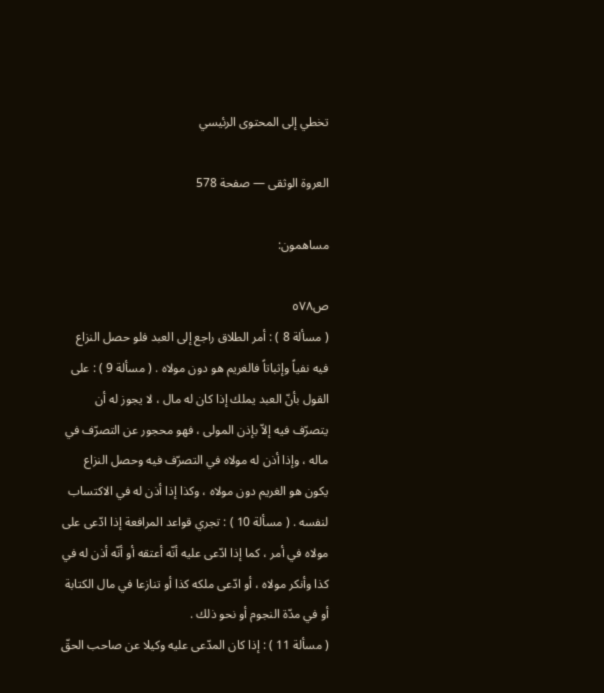تخطي إلى المحتوى الرئيسي

العروة الوثقى — صفحة 578

مساهمون:

ص٥٧٨
( مسألة 8 ) : أمر الطلاق راجع إلى العبد فلو حصل النزاع فيه نفياً وإثباتاً فالغريم هو دون مولاه . ( مسألة 9 ) : على القول بأنّ العبد يملك إذا كان له مال ، لا يجوز له أن يتصرّف فيه إلاّ بإذن المولى ، فهو محجور عن التصرّف في ماله ، وإذا أذن له مولاه في التصرّف فيه وحصل النزاع يكون هو الغريم دون مولاه ، وكذا إذا أذن له في الاكتساب لنفسه . ( مسألة 10 ) : تجري قواعد المرافعة إذا ادّعى على مولاه في أمر ، كما إذا ادّعى عليه أنّه أعتقه أو أنّه أذن له في كذا وأنكر مولاه ، أو ادّعى ملكه كذا أو تنازعا في مال الكتابة أو في مدّة النجوم أو نحو ذلك .
( مسألة 11 ) : إذا كان المدّعى عليه وكيلا عن صاحب الحقّ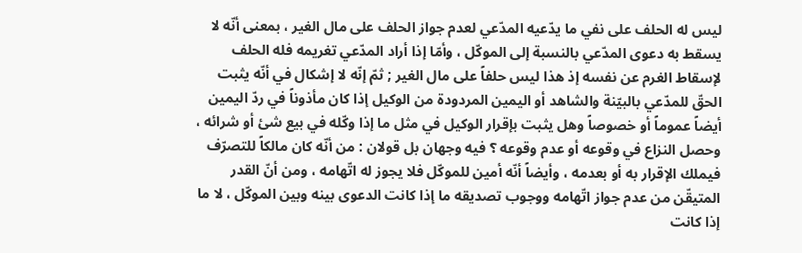ليس له الحلف على نفي ما يدّعيه المدّعي لعدم جواز الحلف على مال الغير ، بمعنى أنّه لا يسقط به دعوى المدّعي بالنسبة إلى الموكّل ، وأمّا إذا أراد المدّعي تغريمه فله الحلف لإسقاط الغرم عن نفسه إذ هذا ليس حلفاً على مال الغير ; ثمّ إنّه لا إشكال في أنّه يثبت الحقّ للمدّعي بالبيّنة والشاهد أو اليمين المردودة من الوكيل إذا كان مأذوناً في ردّ اليمين أيضاً عموماً أو خصوصاً وهل يثبت بإقرار الوكيل في مثل ما إذا وكّله في بيع شئ أو شرائه ، وحصل النزاع في وقوعه أو عدم وقوعه ؟ فيه وجهان بل قولان : من أنّه كان مالكاً للتصرّف فيملك الإقرار به أو بعدمه ، وأيضاً أنّه أمين للموكّل فلا يجوز له اتّهامه ، ومن أنّ القدر المتيقّن من عدم جواز اتّهامه ووجوب تصديقه ما إذا كانت الدعوى بينه وبين الموكّل ، لا ما إذا كانت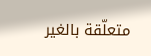متعلّقة بالغير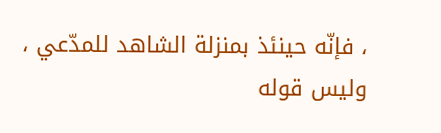، فإنّه حينئذ بمنزلة الشاهد للمدّعي ، وليس قوله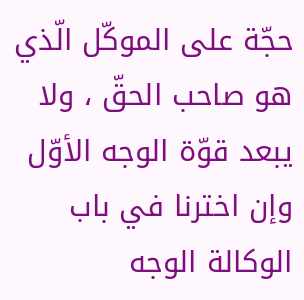حجّة على الموكّل الّذي هو صاحب الحقّ ، ولا يبعد قوّة الوجه الأوّل وإن اخترنا في باب الوكالة الوجه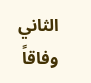الثاني وفاقاً